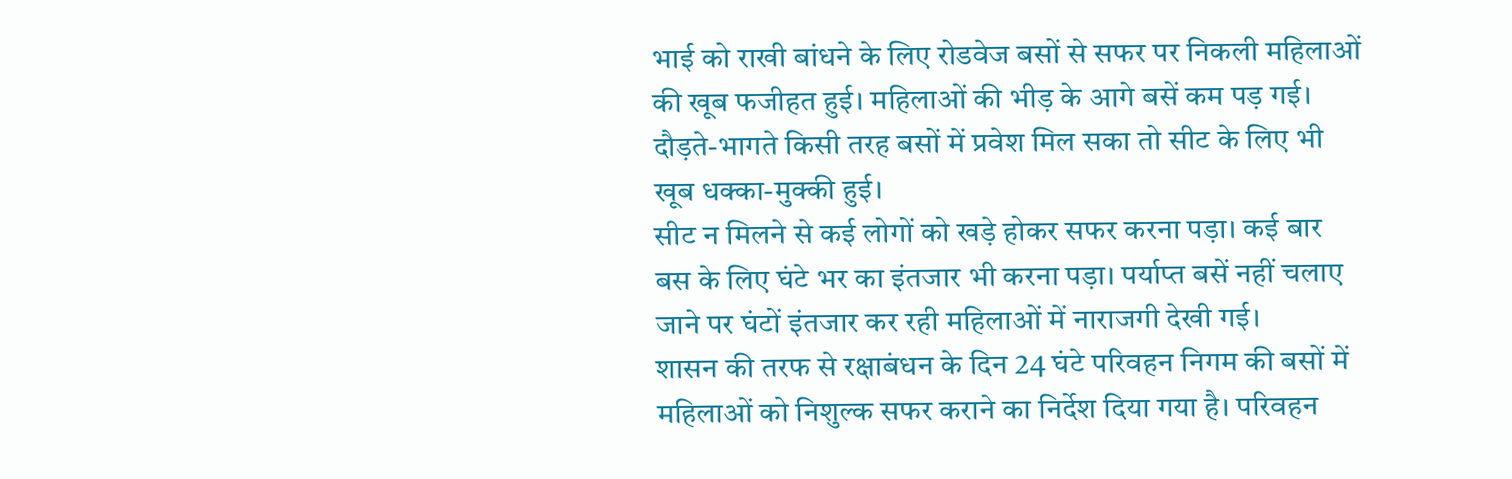भाई को राखी बांधने के लिए रोडवेज बसों से सफर पर निकली महिलाओं की खूब फजीहत हुई। महिलाओं की भीड़ के आगे बसें कम पड़ गई। दौड़ते-भागते किसी तरह बसों में प्रवेश मिल सका तो सीट के लिए भी खूब धक्का-मुक्की हुई।
सीट न मिलने से कई लोगों को खड़े होकर सफर करना पड़ा। कई बार बस के लिए घंटे भर का इंतजार भी करना पड़ा। पर्याप्त बसें नहीं चलाए जाने पर घंटों इंतजार कर रही महिलाओं में नाराजगी देखी गई।
शासन की तरफ से रक्षाबंधन के दिन 24 घंटे परिवहन निगम की बसों में महिलाओं को निशुल्क सफर कराने का निर्देश दिया गया है। परिवहन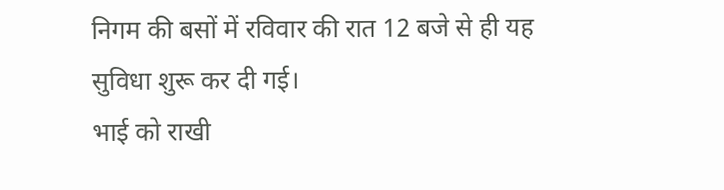निगम की बसों में रविवार की रात 12 बजे से ही यह सुविधा शुरू कर दी गई।
भाई को राखी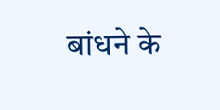बांधने के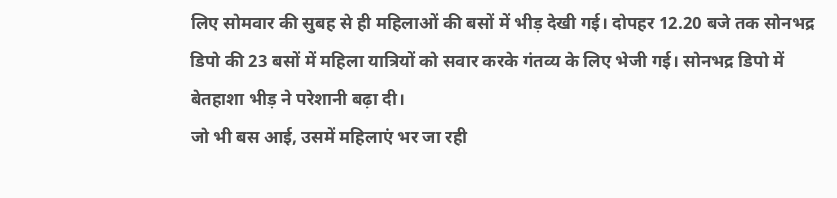लिए सोमवार की सुबह से ही महिलाओं की बसों में भीड़ देखी गई। दोपहर 12.20 बजे तक सोनभद्र डिपो की 23 बसों में महिला यात्रियों को सवार करके गंतव्य के लिए भेजी गई। सोनभद्र डिपो में बेतहाशा भीड़ ने परेशानी बढ़ा दी।
जो भी बस आई, उसमें महिलाएं भर जा रही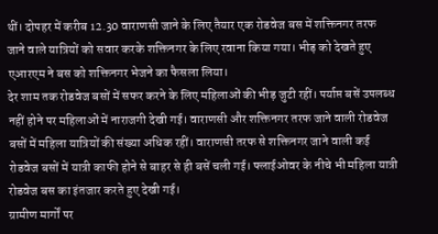थीं। दोपहर में करीब 12.30 वाराणसी जाने के लिए तैयार एक रोडवेज बस में शक्तिनगर तरफ जाने वाले यात्रियों को सवार करके शक्तिनगर के लिए रवाना किया गया। भीड़ को देखते हुए एआरएम ने बस को शक्तिनगर भेजने का फैसला लिया।
देर शाम तक रोडवेज बसों में सफर करने के लिए महिलाओं की भीड़ जुटी रहीं। पर्याप्त बसें उपलब्ध नहीं होने पर महिलाओं में नाराजगी देखी गई। वाराणसी और शक्तिनगर तरफ जाने वाली रोडवेज बसों में महिला यात्रियों की संख्या अधिक रहीं। वाराणसी तरफ से शक्तिनगर जाने वाली कई रोडवेज बसों में यात्री काफी होने से बाहर से ही बसें चली गई। फ्लाईओवर के नीचे भी महिला यात्री रोडवेज बस का इंतजार करते हुए देखी गई।
ग्रामीण मार्गों पर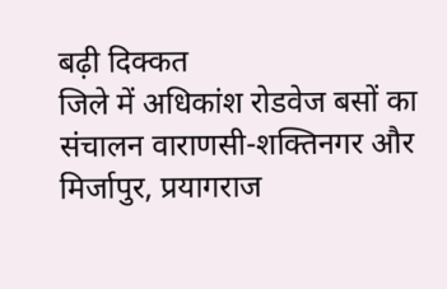बढ़ी दिक्कत
जिले में अधिकांश रोडवेज बसों का संचालन वाराणसी-शक्तिनगर और मिर्जापुर, प्रयागराज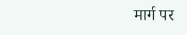मार्ग पर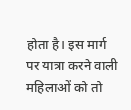होता है। इस मार्ग पर यात्रा करने वाली महिलाओं को तो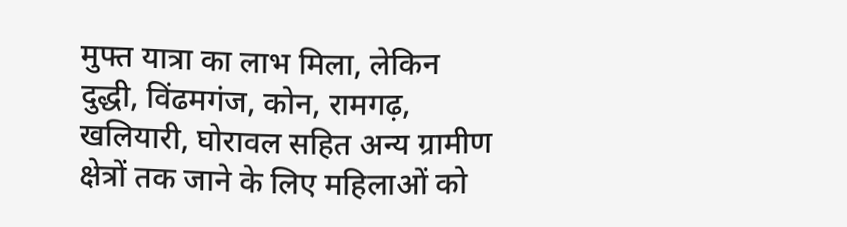मुफ्त यात्रा का लाभ मिला, लेकिन दुद्धी, विंढमगंज, कोन, रामगढ़, खलियारी, घोरावल सहित अन्य ग्रामीण क्षेत्रों तक जाने के लिए महिलाओं को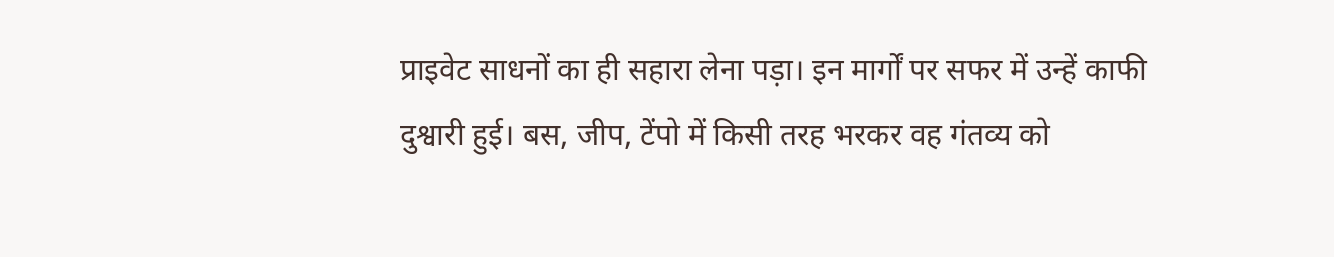प्राइवेट साधनों का ही सहारा लेना पड़ा। इन मार्गों पर सफर में उन्हें काफी दुश्वारी हुई। बस, जीप, टेंपो में किसी तरह भरकर वह गंतव्य को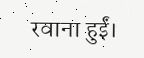रवाना हुईं।